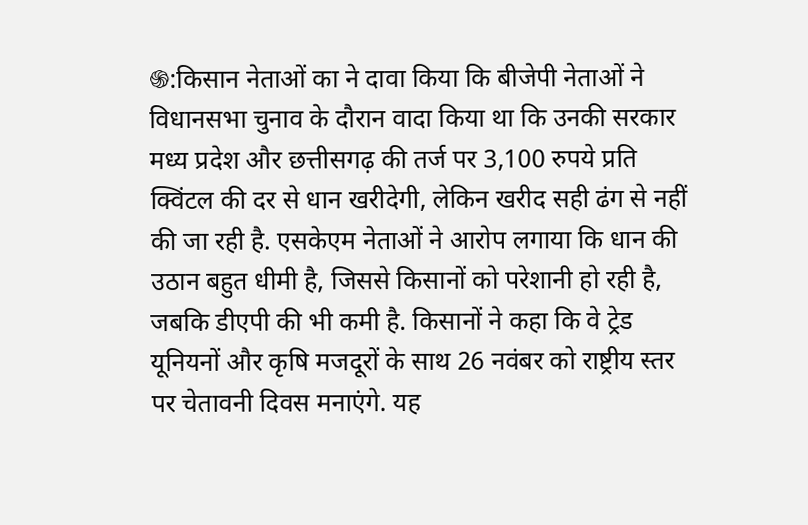֍:किसान नेताओं का ने दावा किया कि बीजेपी नेताओं ने विधानसभा चुनाव के दौरान वादा किया था कि उनकी सरकार मध्य प्रदेश और छत्तीसगढ़ की तर्ज पर 3,100 रुपये प्रति क्विंटल की दर से धान खरीदेगी, लेकिन खरीद सही ढंग से नहीं की जा रही है. एसकेएम नेताओं ने आरोप लगाया कि धान की उठान बहुत धीमी है, जिससे किसानों को परेशानी हो रही है, जबकि डीएपी की भी कमी है. किसानों ने कहा कि वे ट्रेड यूनियनों और कृषि मजदूरों के साथ 26 नवंबर को राष्ट्रीय स्तर पर चेतावनी दिवस मनाएंगे. यह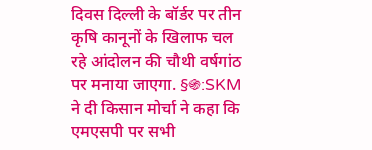दिवस दिल्ली के बॉर्डर पर तीन कृषि कानूनों के खिलाफ चल रहे आंदोलन की चौथी वर्षगांठ पर मनाया जाएगा. §֍:SKM ने दी किसान मोर्चा ने कहा कि एमएसपी पर सभी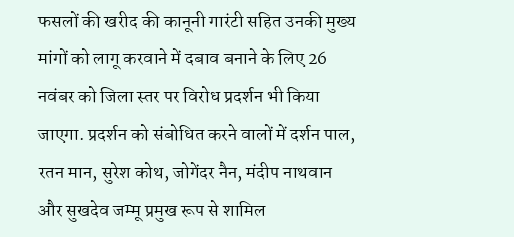फसलों की खरीद की कानूनी गारंटी सहित उनकी मुख्य मांगों को लागू करवाने में दबाव बनाने के लिए 26 नवंबर को जिला स्तर पर विरोध प्रदर्शन भी किया जाएगा. प्रदर्शन को संबोधित करने वालों में दर्शन पाल, रतन मान, सुरेश कोथ, जोगेंदर नैन, मंदीप नाथवान और सुखदेव जम्मू प्रमुख रूप से शामिल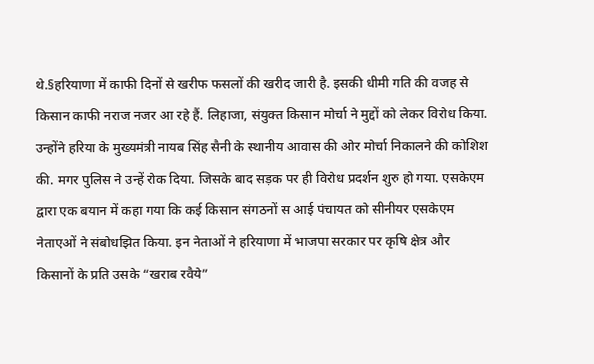थे.§हरियाणा में काफी दिनों से खरीफ फसलों की खरीद जारी है. इसकी धीमी गति की वजह से किसान काफी नराज नजर आ रहे हैं. लिहाजा, संयुक्त किसान मोर्चा ने मुद्दों को लेकर विरोध किया. उन्होंने हरिया के मुख्यमंत्री नायब सिंह सैनी के स्थानीय आवास की ओर मोर्चा निकालने की कोशिश की. मगर पुलिस ने उन्हें रोक दिया. जिसके बाद सड़क पर ही विरोध प्रदर्शन शुरु हो गया. एसकेएम द्वारा एक बयान में कहा गया कि कई किसान संगठनों स आई पंचायत को सीनीयर एसकेएम नेताएओं ने संबोधझित किया. इन नेताओं ने हरियाणा में भाजपा सरकार पर कृषि क्षेत्र और किसानों के प्रति उसके “खराब रवैये”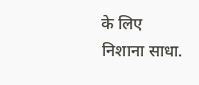के लिए निशाना साधा.